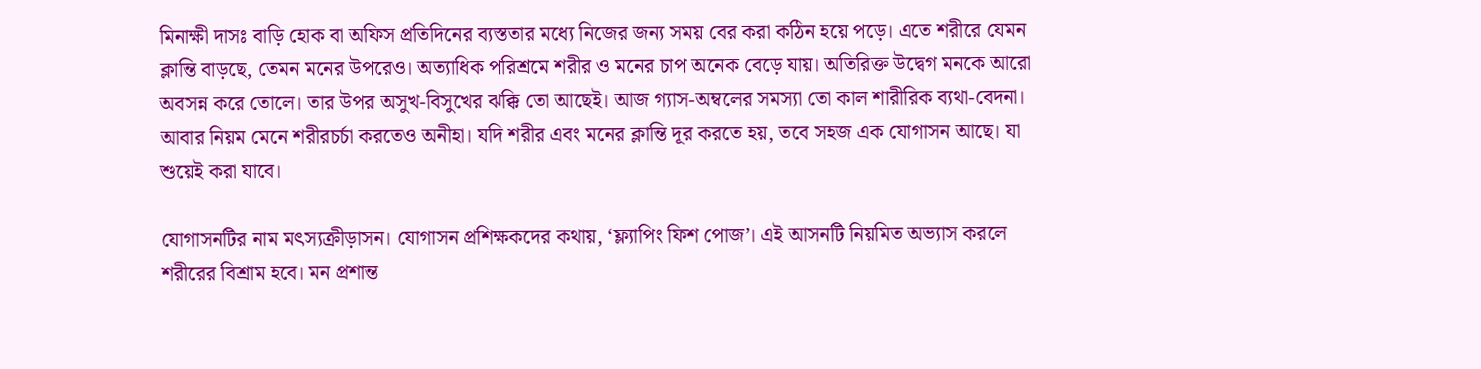মিনাক্ষী দাসঃ বাড়ি হোক বা অফিস প্রতিদিনের ব্যস্ততার মধ্যে নিজের জন্য সময় বের করা কঠিন হয়ে পড়ে। এতে শরীরে যেমন ক্লান্তি বাড়ছে, তেমন মনের উপরেও। অত্যাধিক পরিশ্রমে শরীর ও মনের চাপ অনেক বেড়ে যায়। অতিরিক্ত উদ্বেগ মনকে আরো অবসন্ন করে তোলে। তার উপর অসুখ-বিসুখের ঝক্কি তো আছেই। আজ গ্যাস-অম্বলের সমস্যা তো কাল শারীরিক ব্যথা-বেদনা। আবার নিয়ম মেনে শরীরচর্চা করতেও অনীহা। যদি শরীর এবং মনের ক্লান্তি দূর করতে হয়, তবে সহজ এক যোগাসন আছে। যা শুয়েই করা যাবে।

যোগাসনটির নাম মৎস্যক্রীড়াসন। যোগাসন প্রশিক্ষকদের কথায়, ‘ফ্ল্যাপিং ফিশ পোজ’। এই আসনটি নিয়মিত অভ্যাস করলে শরীরের বিশ্রাম হবে। মন প্রশান্ত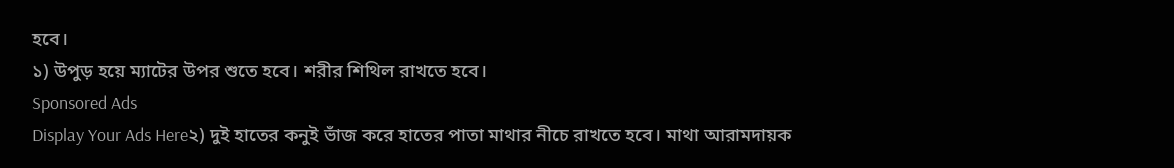হবে।
১) উপুড় হয়ে ম্যাটের উপর শুতে হবে। শরীর শিথিল রাখতে হবে।
Sponsored Ads
Display Your Ads Here২) দুই হাতের কনুই ভাঁজ করে হাতের পাতা মাথার নীচে রাখতে হবে। মাথা আরামদায়ক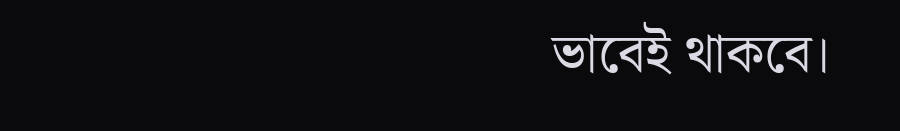ভাবেই থাকবে।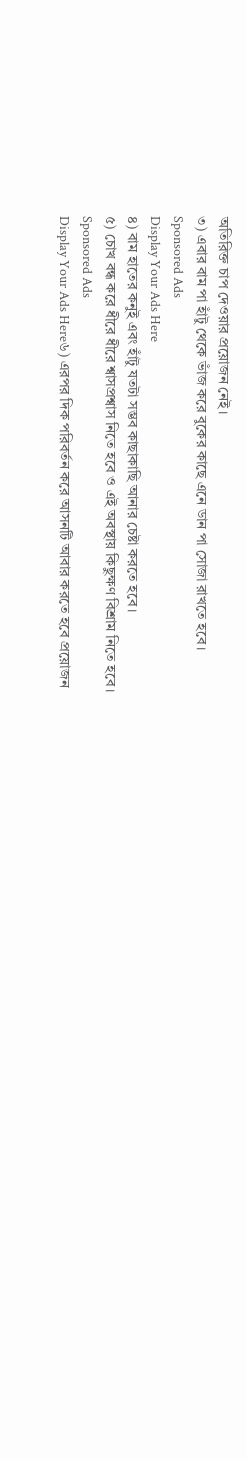অতিরিক্ত চাপ দেওয়ার প্রয়োজন নেই।
৩) এবার বাম পা হাঁটু থেকে ভাঁজ করে বুকের কাছে এনে ডান পা সোজা রাখতে হবে।
Sponsored Ads
Display Your Ads Here
৪) বাম হাতের কনুই এবং হাঁটু যতটা সম্ভব কাছাকাছি আনার চেষ্টা করতে হবে।
৫) চোখ বন্ধ করে ধীরে ধীরে শ্বাসপ্রশ্বাস নিতে হবে ও এই অবস্থায় কিছুক্ষণ বিশ্রাম নিতে হবে।
Sponsored Ads
Display Your Ads Here৬) এরপর দিক পরিবর্তন করে আসনটি আবার করতে হবে প্রয়োজন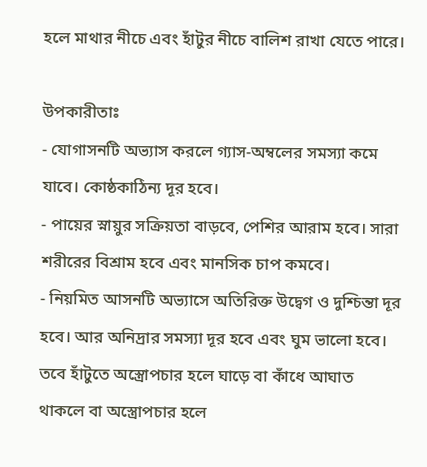হলে মাথার নীচে এবং হাঁটুর নীচে বালিশ রাখা যেতে পারে।

উপকারীতাঃ
- যোগাসনটি অভ্যাস করলে গ্যাস-অম্বলের সমস্যা কমে যাবে। কোষ্ঠকাঠিন্য দূর হবে।
- পায়ের স্নায়ুর সক্রিয়তা বাড়বে, পেশির আরাম হবে। সারা শরীরের বিশ্রাম হবে এবং মানসিক চাপ কমবে।
- নিয়মিত আসনটি অভ্যাসে অতিরিক্ত উদ্বেগ ও দুশ্চিন্তা দূর হবে। আর অনিদ্রার সমস্যা দূর হবে এবং ঘুম ভালো হবে।
তবে হাঁটুতে অস্ত্রোপচার হলে ঘাড়ে বা কাঁধে আঘাত থাকলে বা অস্ত্রোপচার হলে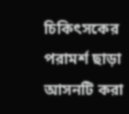চিকিৎসকের পরামর্শ ছাড়া আসনটি করা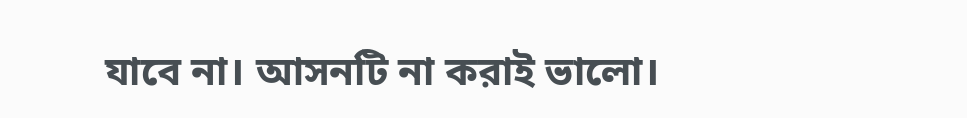যাবে না। আসনটি না করাই ভালো।